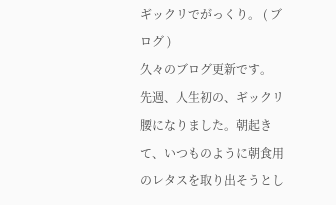ギックリでがっくり。 ( ブログ )
久々のブログ更新です。
先週、人生初の、ギックリ腰になりました。朝起きて、いつものように朝食用のレタスを取り出そうとし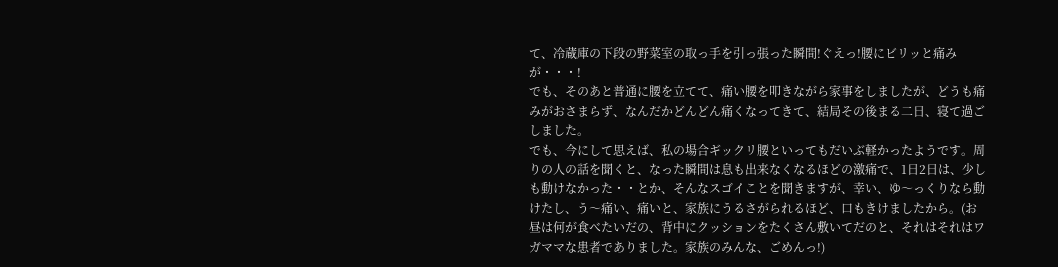て、冷蔵庫の下段の野菜室の取っ手を引っ張った瞬間!ぐえっ!腰にビリッと痛みが・・・!
でも、そのあと普通に腰を立てて、痛い腰を叩きながら家事をしましたが、どうも痛みがおさまらず、なんだかどんどん痛くなってきて、結局その後まる二日、寝て過ごしました。
でも、今にして思えば、私の場合ギックリ腰といってもだいぶ軽かったようです。周りの人の話を聞くと、なった瞬間は息も出来なくなるほどの激痛で、1日2日は、少しも動けなかった・・とか、そんなスゴイことを聞きますが、幸い、ゆ〜っくりなら動けたし、う〜痛い、痛いと、家族にうるさがられるほど、口もきけましたから。(お昼は何が食べたいだの、背中にクッションをたくさん敷いてだのと、それはそれはワガママな患者でありました。家族のみんな、ごめんっ!)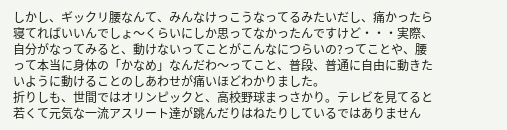しかし、ギックリ腰なんて、みんなけっこうなってるみたいだし、痛かったら寝てればいいんでしょ〜くらいにしか思ってなかったんですけど・・・実際、自分がなってみると、動けないってことがこんなにつらいの?ってことや、腰って本当に身体の「かなめ」なんだわ〜ってこと、普段、普通に自由に動きたいように動けることのしあわせが痛いほどわかりました。
折りしも、世間ではオリンピックと、高校野球まっさかり。テレビを見てると若くて元気な一流アスリート達が跳んだりはねたりしているではありません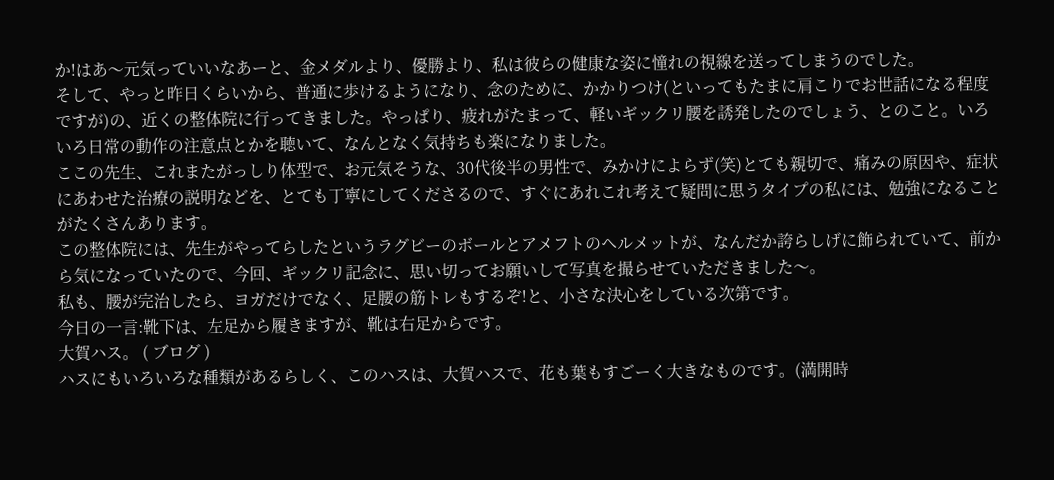か!はあ〜元気っていいなあーと、金メダルより、優勝より、私は彼らの健康な姿に憧れの視線を送ってしまうのでした。
そして、やっと昨日くらいから、普通に歩けるようになり、念のために、かかりつけ(といってもたまに肩こりでお世話になる程度ですが)の、近くの整体院に行ってきました。やっぱり、疲れがたまって、軽いギックリ腰を誘発したのでしょう、とのこと。いろいろ日常の動作の注意点とかを聴いて、なんとなく気持ちも楽になりました。
ここの先生、これまたがっしり体型で、お元気そうな、30代後半の男性で、みかけによらず(笑)とても親切で、痛みの原因や、症状にあわせた治療の説明などを、とても丁寧にしてくださるので、すぐにあれこれ考えて疑問に思うタイプの私には、勉強になることがたくさんあります。
この整体院には、先生がやってらしたというラグビーのボールとアメフトのヘルメットが、なんだか誇らしげに飾られていて、前から気になっていたので、今回、ギックリ記念に、思い切ってお願いして写真を撮らせていただきました〜。
私も、腰が完治したら、ヨガだけでなく、足腰の筋トレもするぞ!と、小さな決心をしている次第です。
今日の一言:靴下は、左足から履きますが、靴は右足からです。
大賀ハス。 ( ブログ )
ハスにもいろいろな種類があるらしく、このハスは、大賀ハスで、花も葉もすごーく大きなものです。(満開時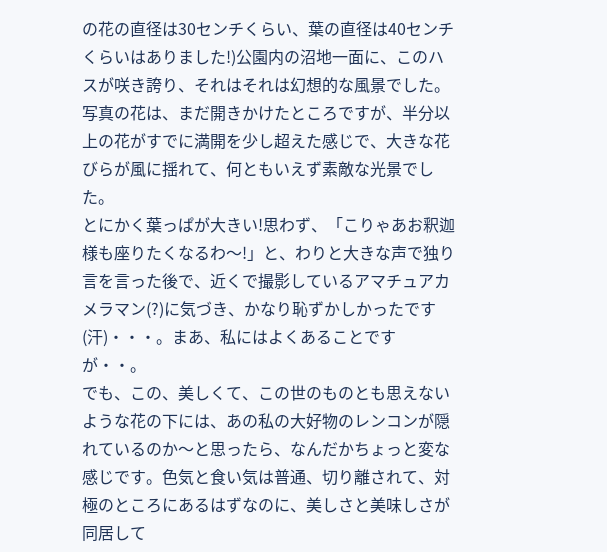の花の直径は30センチくらい、葉の直径は40センチくらいはありました!)公園内の沼地一面に、このハスが咲き誇り、それはそれは幻想的な風景でした。写真の花は、まだ開きかけたところですが、半分以上の花がすでに満開を少し超えた感じで、大きな花びらが風に揺れて、何ともいえず素敵な光景でした。
とにかく葉っぱが大きい!思わず、「こりゃあお釈迦様も座りたくなるわ〜!」と、わりと大きな声で独り言を言った後で、近くで撮影しているアマチュアカメラマン(?)に気づき、かなり恥ずかしかったです(汗)・・・。まあ、私にはよくあることですが・・。
でも、この、美しくて、この世のものとも思えないような花の下には、あの私の大好物のレンコンが隠れているのか〜と思ったら、なんだかちょっと変な感じです。色気と食い気は普通、切り離されて、対極のところにあるはずなのに、美しさと美味しさが同居して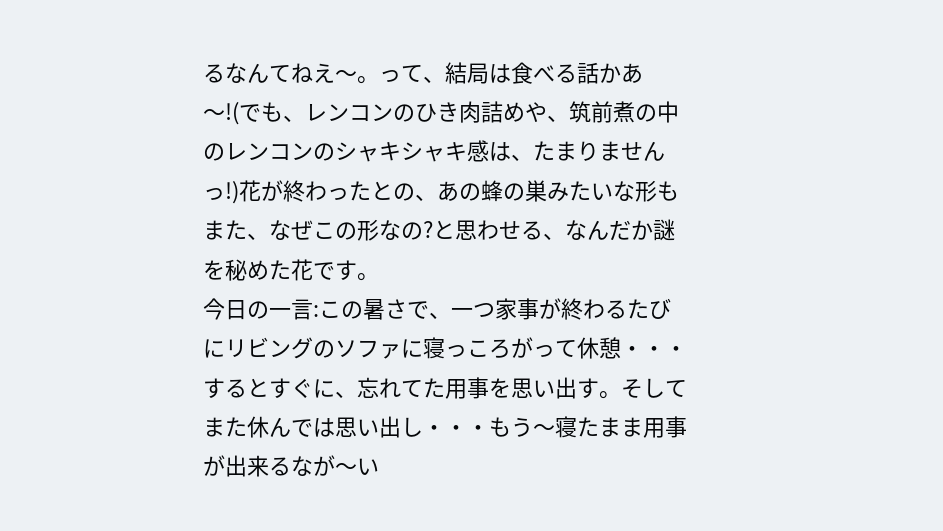るなんてねえ〜。って、結局は食べる話かあ〜!(でも、レンコンのひき肉詰めや、筑前煮の中のレンコンのシャキシャキ感は、たまりませんっ!)花が終わったとの、あの蜂の巣みたいな形もまた、なぜこの形なの?と思わせる、なんだか謎を秘めた花です。
今日の一言:この暑さで、一つ家事が終わるたびにリビングのソファに寝っころがって休憩・・・するとすぐに、忘れてた用事を思い出す。そしてまた休んでは思い出し・・・もう〜寝たまま用事が出来るなが〜い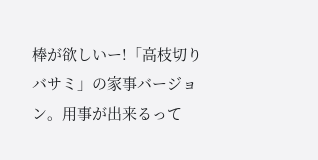棒が欲しいー!「高枝切りバサミ」の家事バージョン。用事が出来るって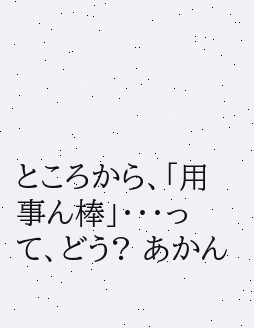ところから、「用事ん棒」・・・って、どう? あかん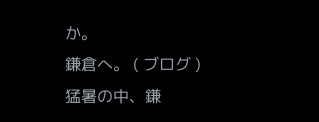か。
鎌倉へ。 ( ブログ )
猛暑の中、鎌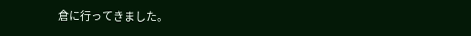倉に行ってきました。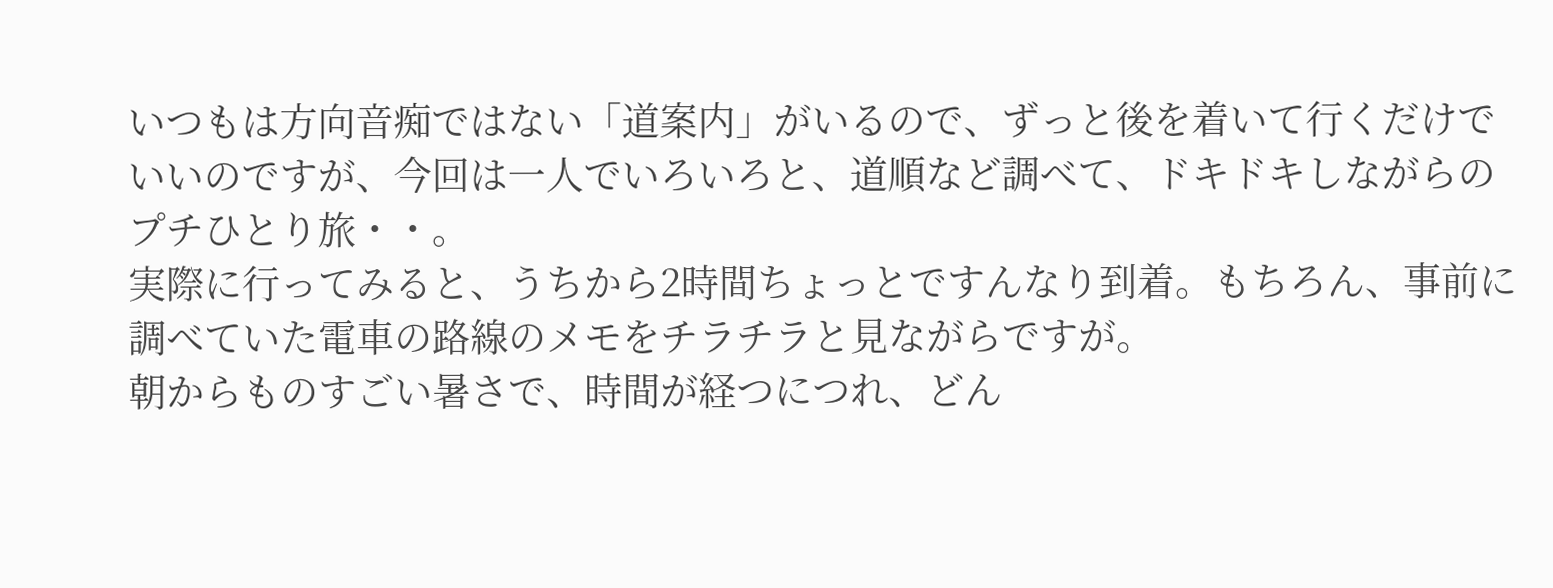いつもは方向音痴ではない「道案内」がいるので、ずっと後を着いて行くだけでいいのですが、今回は一人でいろいろと、道順など調べて、ドキドキしながらのプチひとり旅・・。
実際に行ってみると、うちから2時間ちょっとですんなり到着。もちろん、事前に調べていた電車の路線のメモをチラチラと見ながらですが。
朝からものすごい暑さで、時間が経つにつれ、どん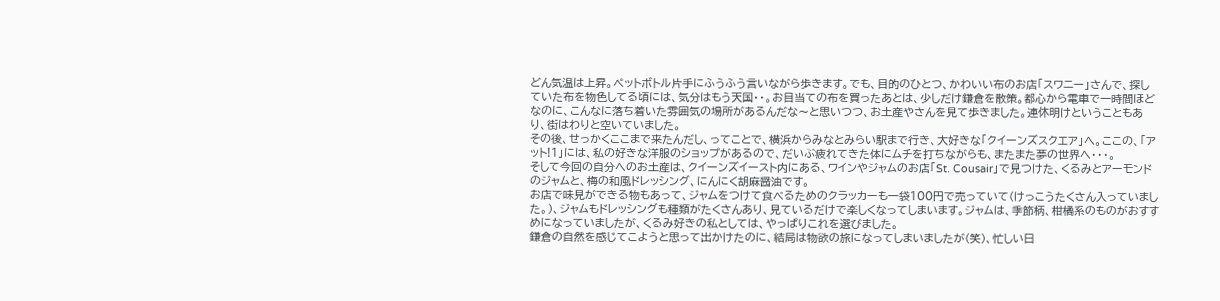どん気温は上昇。ペットボトル片手にふうふう言いながら歩きます。でも、目的のひとつ、かわいい布のお店「スワニー」さんで、探していた布を物色してる頃には、気分はもう天国・・。お目当ての布を買ったあとは、少しだけ鎌倉を散策。都心から電車で一時間ほどなのに、こんなに落ち着いた雰囲気の場所があるんだな〜と思いつつ、お土産やさんを見て歩きました。連休明けということもあり、街はわりと空いていました。
その後、せっかくここまで来たんだし、ってことで、横浜からみなとみらい駅まで行き、大好きな「クイーンズスクエア」へ。ここの、「アット!1」には、私の好きな洋服のショップがあるので、だいぶ疲れてきた体にムチを打ちながらも、またまた夢の世界へ・・・。
そして今回の自分へのお土産は、クイーンズイースト内にある、ワインやジャムのお店「St. Cousair」で見つけた、くるみとアーモンドのジャムと、梅の和風ドレッシング、にんにく胡麻醤油です。
お店で味見ができる物もあって、ジャムをつけて食べるためのクラッカーも一袋100円で売っていて(けっこうたくさん入っていました。)、ジャムもドレッシングも種類がたくさんあり、見ているだけで楽しくなってしまいます。ジャムは、季節柄、柑橘系のものがおすすめになっていましたが、くるみ好きの私としては、やっぱりこれを選びました。
鎌倉の自然を感じてこようと思って出かけたのに、結局は物欲の旅になってしまいましたが(笑)、忙しい日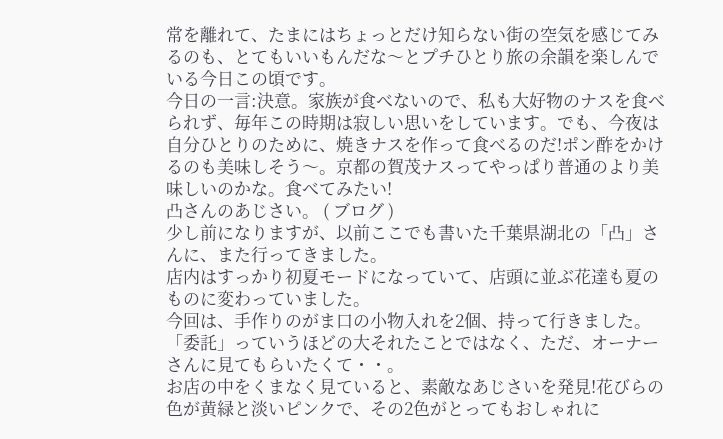常を離れて、たまにはちょっとだけ知らない街の空気を感じてみるのも、とてもいいもんだな〜とプチひとり旅の余韻を楽しんでいる今日この頃です。
今日の一言:決意。家族が食べないので、私も大好物のナスを食べられず、毎年この時期は寂しい思いをしています。でも、今夜は自分ひとりのために、焼きナスを作って食べるのだ!ポン酢をかけるのも美味しそう〜。京都の賀茂ナスってやっぱり普通のより美味しいのかな。食べてみたい!
凸さんのあじさい。 ( ブログ )
少し前になりますが、以前ここでも書いた千葉県湖北の「凸」さんに、また行ってきました。
店内はすっかり初夏モードになっていて、店頭に並ぶ花達も夏のものに変わっていました。
今回は、手作りのがま口の小物入れを2個、持って行きました。「委託」っていうほどの大それたことではなく、ただ、オーナーさんに見てもらいたくて・・。
お店の中をくまなく見ていると、素敵なあじさいを発見!花びらの色が黄緑と淡いピンクで、その2色がとってもおしゃれに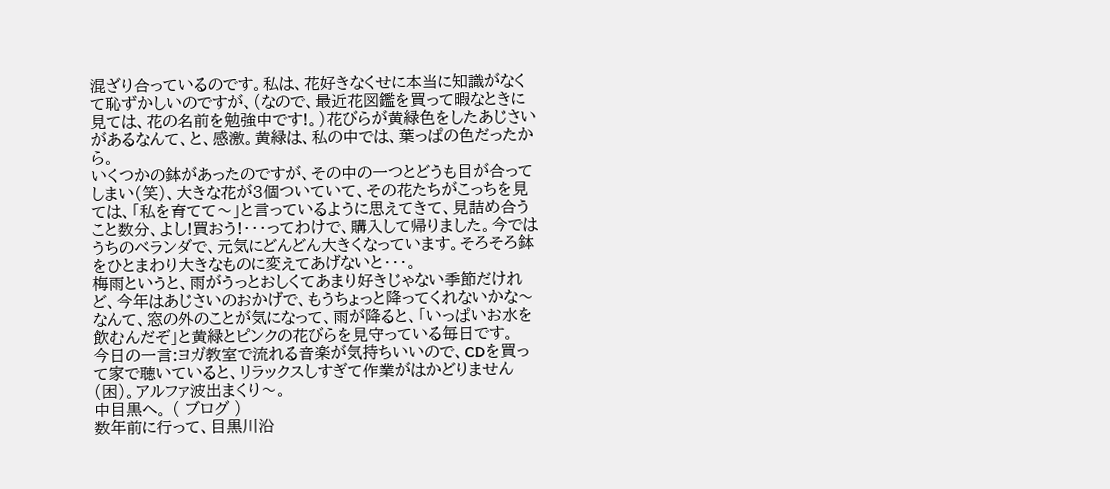混ざり合っているのです。私は、花好きなくせに本当に知識がなくて恥ずかしいのですが、(なので、最近花図鑑を買って暇なときに見ては、花の名前を勉強中です!。)花びらが黄緑色をしたあじさいがあるなんて、と、感激。黄緑は、私の中では、葉っぱの色だったから。
いくつかの鉢があったのですが、その中の一つとどうも目が合ってしまい(笑)、大きな花が3個ついていて、その花たちがこっちを見ては、「私を育てて〜」と言っているように思えてきて、見詰め合うこと数分、よし!買おう!・・・ってわけで、購入して帰りました。今ではうちのベランダで、元気にどんどん大きくなっています。そろそろ鉢をひとまわり大きなものに変えてあげないと・・・。
梅雨というと、雨がうっとおしくてあまり好きじゃない季節だけれど、今年はあじさいのおかげで、もうちょっと降ってくれないかな〜なんて、窓の外のことが気になって、雨が降ると、「いっぱいお水を飲むんだぞ」と黄緑とピンクの花びらを見守っている毎日です。
今日の一言:ヨガ教室で流れる音楽が気持ちいいので、CDを買って家で聴いていると、リラックスしすぎて作業がはかどりません(困)。アルファ波出まくり〜。
中目黒へ。 ( ブログ )
数年前に行って、目黒川沿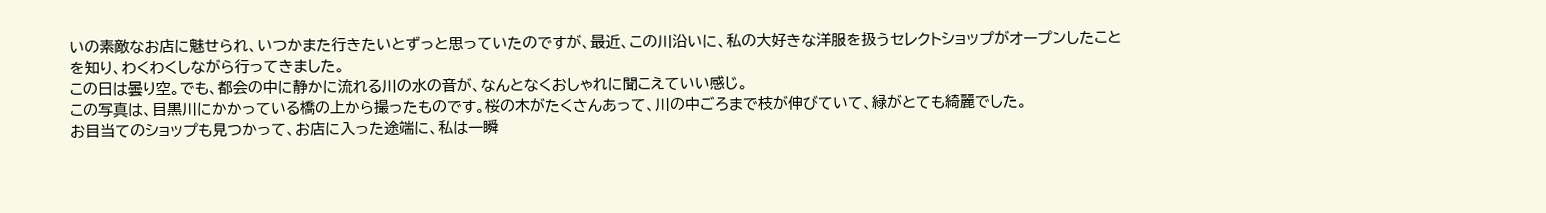いの素敵なお店に魅せられ、いつかまた行きたいとずっと思っていたのですが、最近、この川沿いに、私の大好きな洋服を扱うセレクトショップがオープンしたことを知り、わくわくしながら行ってきました。
この日は曇り空。でも、都会の中に静かに流れる川の水の音が、なんとなくおしゃれに聞こえていい感じ。
この写真は、目黒川にかかっている橋の上から撮ったものです。桜の木がたくさんあって、川の中ごろまで枝が伸びていて、緑がとても綺麗でした。
お目当てのショップも見つかって、お店に入った途端に、私は一瞬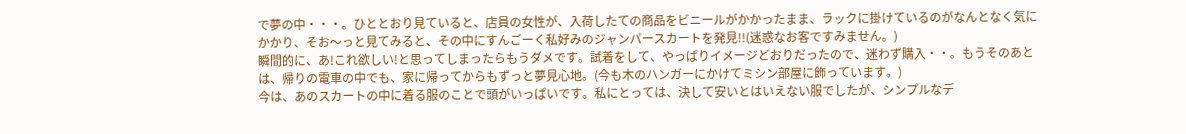で夢の中・・・。ひととおり見ていると、店員の女性が、入荷したての商品をビニールがかかったまま、ラックに掛けているのがなんとなく気にかかり、そお〜っと見てみると、その中にすんごーく私好みのジャンパースカートを発見!!(迷惑なお客ですみません。)
瞬間的に、あ!これ欲しい!と思ってしまったらもうダメです。試着をして、やっぱりイメージどおりだったので、迷わず購入・・。もうそのあとは、帰りの電車の中でも、家に帰ってからもずっと夢見心地。(今も木のハンガーにかけてミシン部屋に飾っています。)
今は、あのスカートの中に着る服のことで頭がいっぱいです。私にとっては、決して安いとはいえない服でしたが、シンプルなデ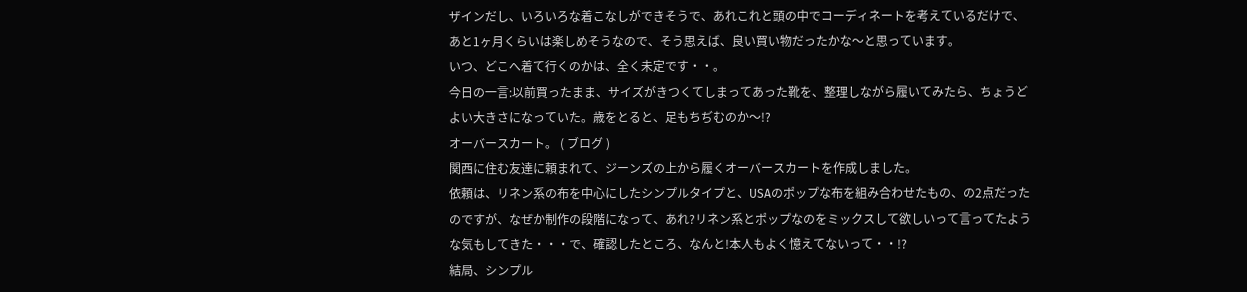ザインだし、いろいろな着こなしができそうで、あれこれと頭の中でコーディネートを考えているだけで、あと1ヶ月くらいは楽しめそうなので、そう思えば、良い買い物だったかな〜と思っています。
いつ、どこへ着て行くのかは、全く未定です・・。
今日の一言:以前買ったまま、サイズがきつくてしまってあった靴を、整理しながら履いてみたら、ちょうどよい大きさになっていた。歳をとると、足もちぢむのか〜!?
オーバースカート。 ( ブログ )
関西に住む友達に頼まれて、ジーンズの上から履くオーバースカートを作成しました。
依頼は、リネン系の布を中心にしたシンプルタイプと、USAのポップな布を組み合わせたもの、の2点だったのですが、なぜか制作の段階になって、あれ?リネン系とポップなのをミックスして欲しいって言ってたような気もしてきた・・・で、確認したところ、なんと!本人もよく憶えてないって・・!?
結局、シンプル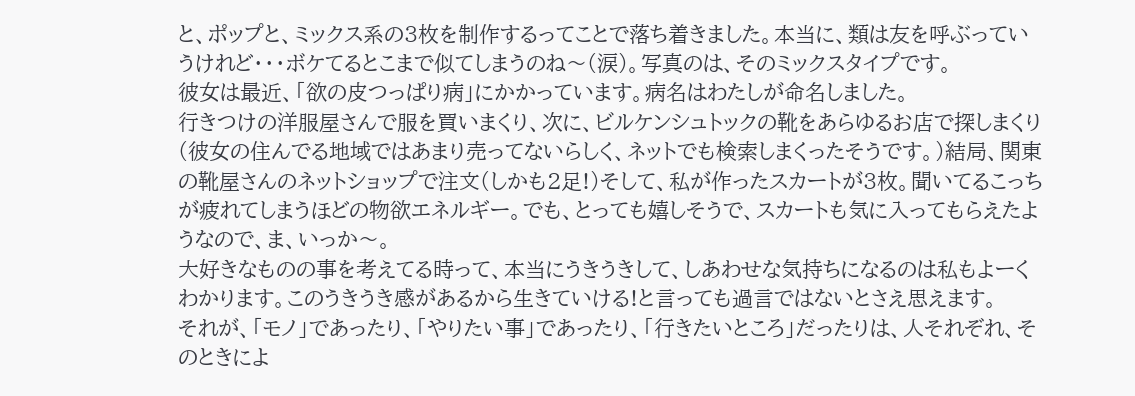と、ポップと、ミックス系の3枚を制作するってことで落ち着きました。本当に、類は友を呼ぶっていうけれど・・・ボケてるとこまで似てしまうのね〜(涙)。写真のは、そのミックスタイプです。
彼女は最近、「欲の皮つっぱり病」にかかっています。病名はわたしが命名しました。
行きつけの洋服屋さんで服を買いまくり、次に、ビルケンシュトックの靴をあらゆるお店で探しまくり(彼女の住んでる地域ではあまり売ってないらしく、ネットでも検索しまくったそうです。)結局、関東の靴屋さんのネットショップで注文(しかも2足!)そして、私が作ったスカートが3枚。聞いてるこっちが疲れてしまうほどの物欲エネルギー。でも、とっても嬉しそうで、スカートも気に入ってもらえたようなので、ま、いっか〜。
大好きなものの事を考えてる時って、本当にうきうきして、しあわせな気持ちになるのは私もよーくわかります。このうきうき感があるから生きていける!と言っても過言ではないとさえ思えます。
それが、「モノ」であったり、「やりたい事」であったり、「行きたいところ」だったりは、人それぞれ、そのときによ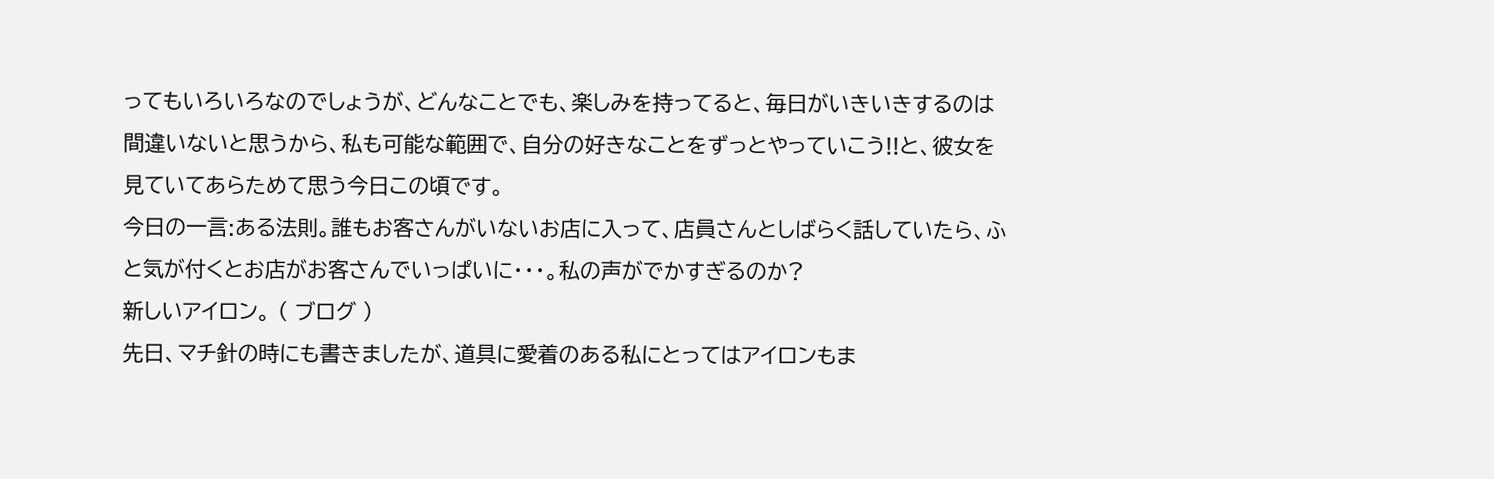ってもいろいろなのでしょうが、どんなことでも、楽しみを持ってると、毎日がいきいきするのは間違いないと思うから、私も可能な範囲で、自分の好きなことをずっとやっていこう!!と、彼女を見ていてあらためて思う今日この頃です。
今日の一言:ある法則。誰もお客さんがいないお店に入って、店員さんとしばらく話していたら、ふと気が付くとお店がお客さんでいっぱいに・・・。私の声がでかすぎるのか?
新しいアイロン。 ( ブログ )
先日、マチ針の時にも書きましたが、道具に愛着のある私にとってはアイロンもま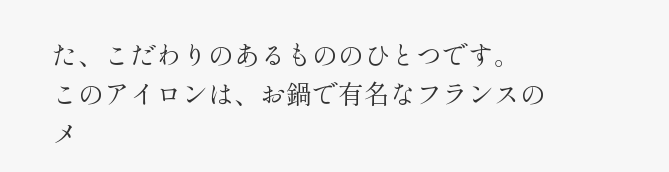た、こだわりのあるもののひとつです。
このアイロンは、お鍋で有名なフランスのメ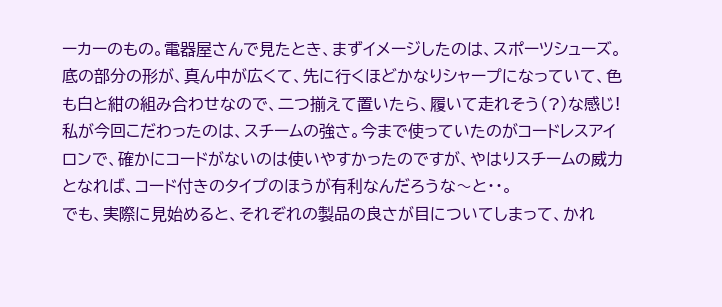ーカーのもの。電器屋さんで見たとき、まずイメージしたのは、スポーツシューズ。底の部分の形が、真ん中が広くて、先に行くほどかなりシャープになっていて、色も白と紺の組み合わせなので、二つ揃えて置いたら、履いて走れそう(?)な感じ!
私が今回こだわったのは、スチームの強さ。今まで使っていたのがコードレスアイロンで、確かにコードがないのは使いやすかったのですが、やはりスチームの威力となれば、コード付きのタイプのほうが有利なんだろうな〜と・・。
でも、実際に見始めると、それぞれの製品の良さが目についてしまって、かれ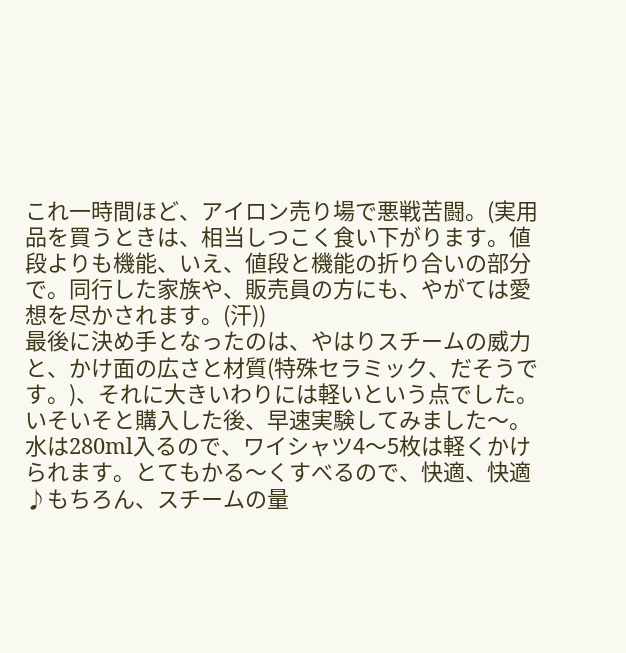これ一時間ほど、アイロン売り場で悪戦苦闘。(実用品を買うときは、相当しつこく食い下がります。値段よりも機能、いえ、値段と機能の折り合いの部分で。同行した家族や、販売員の方にも、やがては愛想を尽かされます。(汗))
最後に決め手となったのは、やはりスチームの威力と、かけ面の広さと材質(特殊セラミック、だそうです。)、それに大きいわりには軽いという点でした。
いそいそと購入した後、早速実験してみました〜。水は280ml入るので、ワイシャツ4〜5枚は軽くかけられます。とてもかる〜くすべるので、快適、快適♪もちろん、スチームの量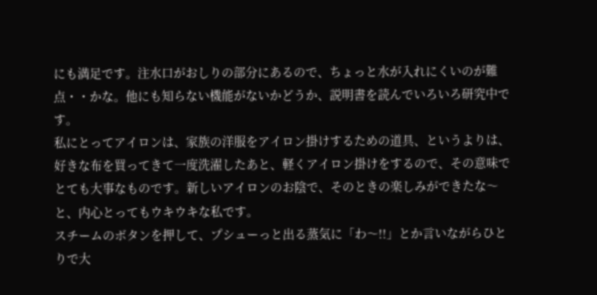にも満足です。注水口がおしりの部分にあるので、ちょっと水が入れにくいのが難点・・かな。他にも知らない機能がないかどうか、説明書を読んでいろいろ研究中です。
私にとってアイロンは、家族の洋服をアイロン掛けするための道具、というよりは、好きな布を買ってきて一度洗濯したあと、軽くアイロン掛けをするので、その意味でとても大事なものです。新しいアイロンのお陰で、そのときの楽しみができたな〜と、内心とってもウキウキな私です。
スチームのボタンを押して、プシューっと出る蒸気に「わ〜!!」とか言いながらひとりで大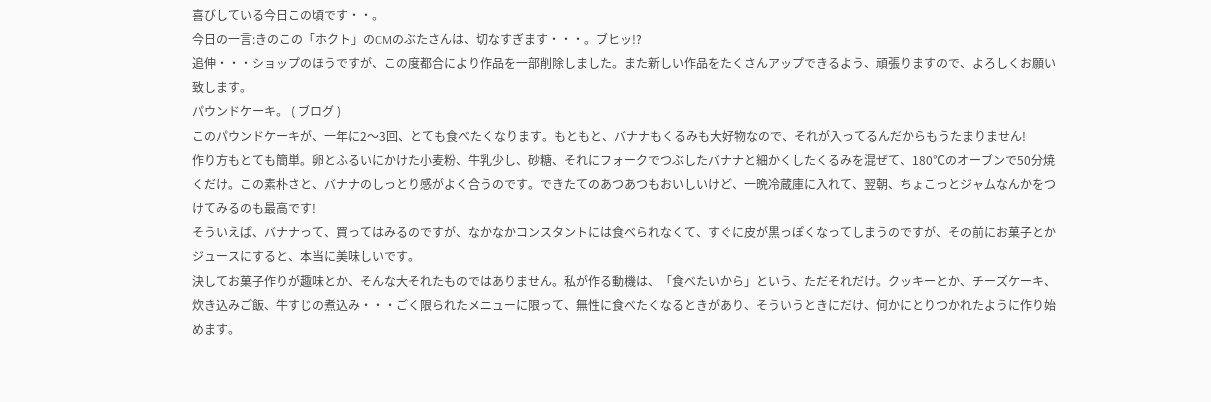喜びしている今日この頃です・・。
今日の一言:きのこの「ホクト」のCMのぶたさんは、切なすぎます・・・。ブヒッ!?
追伸・・・ショップのほうですが、この度都合により作品を一部削除しました。また新しい作品をたくさんアップできるよう、頑張りますので、よろしくお願い致します。
パウンドケーキ。 ( ブログ )
このパウンドケーキが、一年に2〜3回、とても食べたくなります。もともと、バナナもくるみも大好物なので、それが入ってるんだからもうたまりません!
作り方もとても簡単。卵とふるいにかけた小麦粉、牛乳少し、砂糖、それにフォークでつぶしたバナナと細かくしたくるみを混ぜて、180℃のオーブンで50分焼くだけ。この素朴さと、バナナのしっとり感がよく合うのです。できたてのあつあつもおいしいけど、一晩冷蔵庫に入れて、翌朝、ちょこっとジャムなんかをつけてみるのも最高です!
そういえば、バナナって、買ってはみるのですが、なかなかコンスタントには食べられなくて、すぐに皮が黒っぽくなってしまうのですが、その前にお菓子とかジュースにすると、本当に美味しいです。
決してお菓子作りが趣味とか、そんな大それたものではありません。私が作る動機は、「食べたいから」という、ただそれだけ。クッキーとか、チーズケーキ、炊き込みご飯、牛すじの煮込み・・・ごく限られたメニューに限って、無性に食べたくなるときがあり、そういうときにだけ、何かにとりつかれたように作り始めます。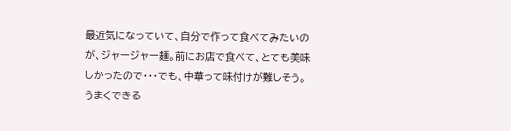最近気になっていて、自分で作って食べてみたいのが、ジャージャー麺。前にお店で食べて、とても美味しかったので・・・でも、中華って味付けが難しそう。うまくできる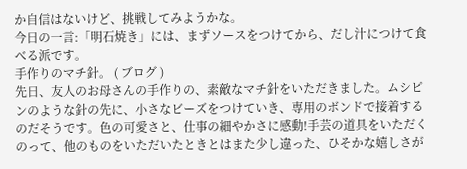か自信はないけど、挑戦してみようかな。
今日の一言:「明石焼き」には、まずソースをつけてから、だし汁につけて食べる派です。
手作りのマチ針。 ( ブログ )
先日、友人のお母さんの手作りの、素敵なマチ針をいただきました。ムシピンのような針の先に、小さなビーズをつけていき、専用のボンドで接着するのだそうです。色の可愛さと、仕事の細やかさに感動!手芸の道具をいただくのって、他のものをいただいたときとはまた少し違った、ひそかな嬉しさが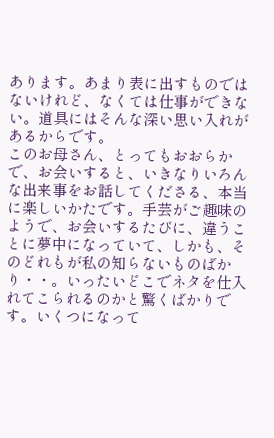あります。あまり表に出すものではないけれど、なくては仕事ができない。道具にはそんな深い思い入れがあるからです。
このお母さん、とってもおおらかで、お会いすると、いきなりいろんな出来事をお話してくださる、本当に楽しいかたです。手芸がご趣味のようで、お会いするたびに、違うことに夢中になっていて、しかも、そのどれもが私の知らないものばかり・・。いったいどこでネタを仕入れてこられるのかと驚くばかりです。いくつになって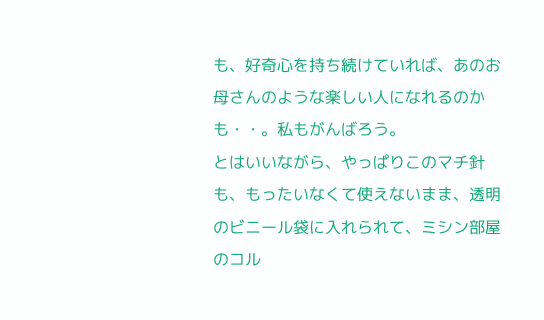も、好奇心を持ち続けていれば、あのお母さんのような楽しい人になれるのかも・・。私もがんばろう。
とはいいながら、やっぱりこのマチ針も、もったいなくて使えないまま、透明のビニール袋に入れられて、ミシン部屋のコル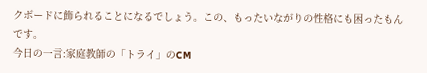クボードに飾られることになるでしょう。この、もったいながりの性格にも困ったもんです。
今日の一言:家庭教師の「トライ」のCM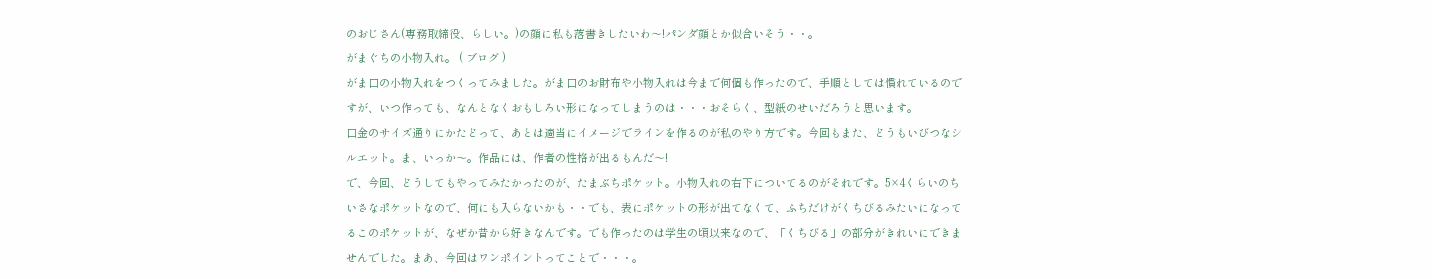のおじさん(専務取締役、らしい。)の顔に私も落書きしたいわ〜!パンダ顔とか似合いそう・・。
がまぐちの小物入れ。 ( ブログ )
がま口の小物入れをつくってみました。がま口のお財布や小物入れは今まで何個も作ったので、手順としては慣れているのですが、いつ作っても、なんとなくおもしろい形になってしまうのは・・・おそらく、型紙のせいだろうと思います。
口金のサイズ通りにかたどって、あとは適当にイメージでラインを作るのが私のやり方です。今回もまた、どうもいびつなシルエット。ま、いっか〜。作品には、作者の性格が出るもんだ〜!
で、今回、どうしてもやってみたかったのが、たまぶちポケット。小物入れの右下についてるのがそれです。5×4くらいのちいさなポケットなので、何にも入らないかも・・でも、表にポケットの形が出てなくて、ふちだけがくちびるみたいになってるこのポケットが、なぜか昔から好きなんです。でも作ったのは学生の頃以来なので、「くちびる」の部分がきれいにできませんでした。まあ、今回はワンポイントってことで・・・。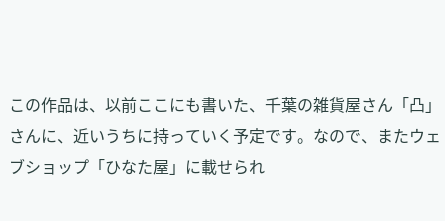この作品は、以前ここにも書いた、千葉の雑貨屋さん「凸」さんに、近いうちに持っていく予定です。なので、またウェブショップ「ひなた屋」に載せられ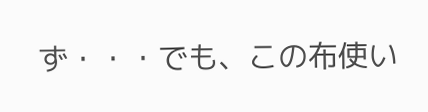ず・・・でも、この布使い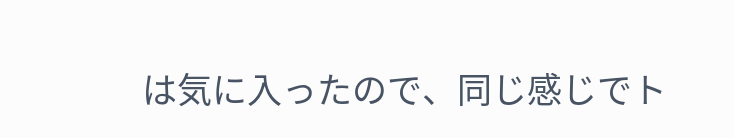は気に入ったので、同じ感じでト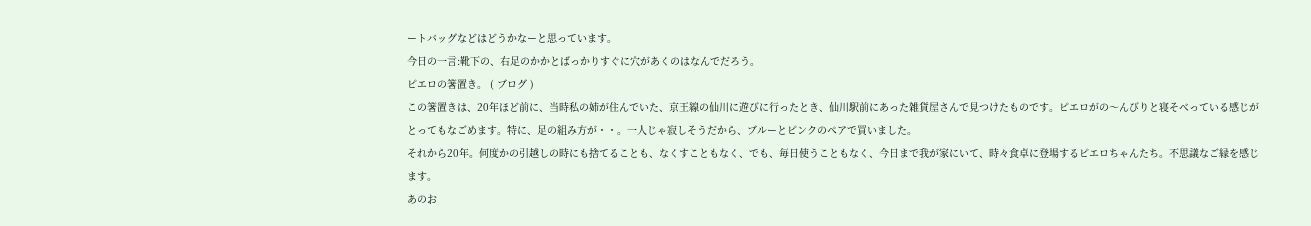ートバッグなどはどうかなーと思っています。
今日の一言:靴下の、右足のかかとばっかりすぐに穴があくのはなんでだろう。
ピエロの箸置き。 ( ブログ )
この箸置きは、20年ほど前に、当時私の姉が住んでいた、京王線の仙川に遊びに行ったとき、仙川駅前にあった雑貨屋さんで見つけたものです。ピエロがの〜んびりと寝そべっている感じがとってもなごめます。特に、足の組み方が・・。一人じゃ寂しそうだから、ブルーとピンクのペアで買いました。
それから20年。何度かの引越しの時にも捨てることも、なくすこともなく、でも、毎日使うこともなく、今日まで我が家にいて、時々食卓に登場するピエロちゃんたち。不思議なご縁を感じます。
あのお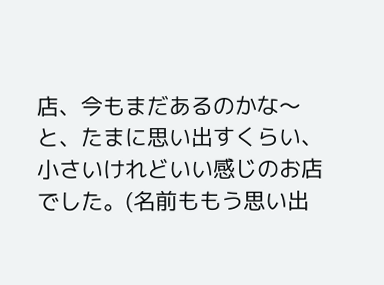店、今もまだあるのかな〜と、たまに思い出すくらい、小さいけれどいい感じのお店でした。(名前ももう思い出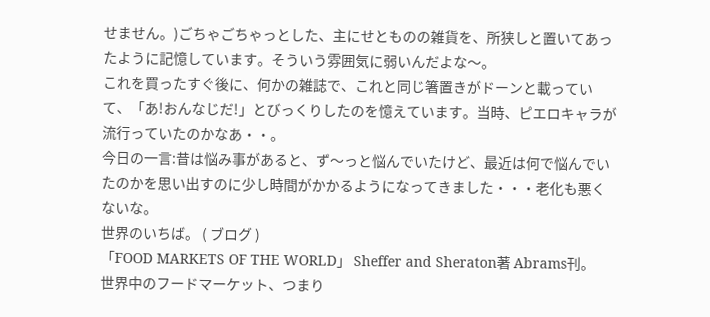せません。)ごちゃごちゃっとした、主にせとものの雑貨を、所狭しと置いてあったように記憶しています。そういう雰囲気に弱いんだよな〜。
これを買ったすぐ後に、何かの雑誌で、これと同じ箸置きがドーンと載っていて、「あ!おんなじだ!」とびっくりしたのを憶えています。当時、ピエロキャラが流行っていたのかなあ・・。
今日の一言:昔は悩み事があると、ず〜っと悩んでいたけど、最近は何で悩んでいたのかを思い出すのに少し時間がかかるようになってきました・・・老化も悪くないな。
世界のいちば。 ( ブログ )
「FOOD MARKETS OF THE WORLD」 Sheffer and Sheraton著 Abrams刊。
世界中のフードマーケット、つまり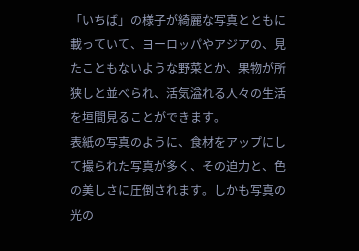「いちば」の様子が綺麗な写真とともに載っていて、ヨーロッパやアジアの、見たこともないような野菜とか、果物が所狭しと並べられ、活気溢れる人々の生活を垣間見ることができます。
表紙の写真のように、食材をアップにして撮られた写真が多く、その迫力と、色の美しさに圧倒されます。しかも写真の光の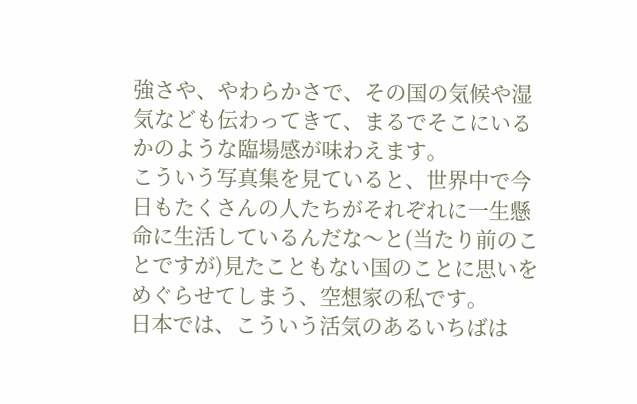強さや、やわらかさで、その国の気候や湿気なども伝わってきて、まるでそこにいるかのような臨場感が味わえます。
こういう写真集を見ていると、世界中で今日もたくさんの人たちがそれぞれに一生懸命に生活しているんだな〜と(当たり前のことですが)見たこともない国のことに思いをめぐらせてしまう、空想家の私です。
日本では、こういう活気のあるいちばは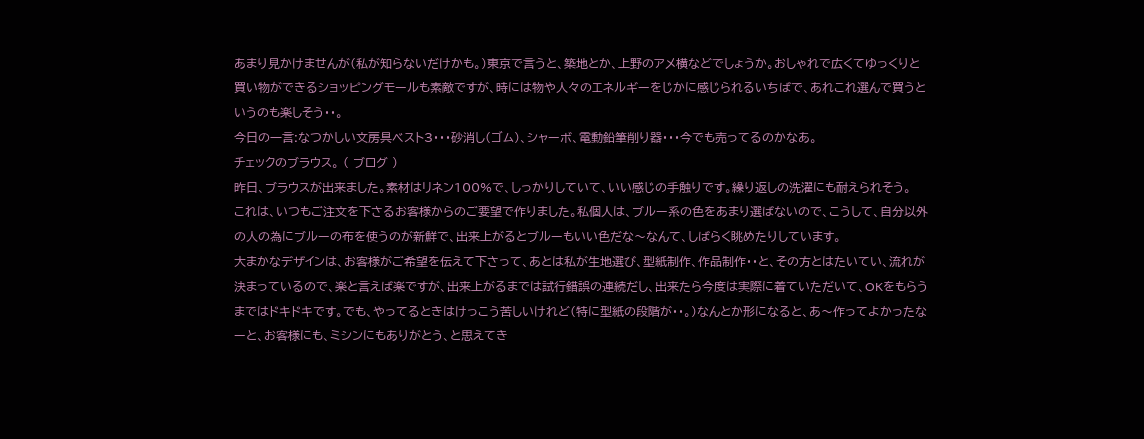あまり見かけませんが(私が知らないだけかも。)東京で言うと、築地とか、上野のアメ横などでしょうか。おしゃれで広くてゆっくりと買い物ができるショッピングモールも素敵ですが、時には物や人々のエネルギーをじかに感じられるいちばで、あれこれ選んで買うというのも楽しそう・・。
今日の一言:なつかしい文房具ベスト3・・・砂消し(ゴム)、シャーボ、電動鉛筆削り器・・・今でも売ってるのかなあ。
チェックのブラウス。 ( ブログ )
昨日、ブラウスが出来ました。素材はリネン100%で、しっかりしていて、いい感じの手触りです。繰り返しの洗濯にも耐えられそう。
これは、いつもご注文を下さるお客様からのご要望で作りました。私個人は、ブルー系の色をあまり選ばないので、こうして、自分以外の人の為にブルーの布を使うのが新鮮で、出来上がるとブルーもいい色だな〜なんて、しばらく眺めたりしています。
大まかなデザインは、お客様がご希望を伝えて下さって、あとは私が生地選び、型紙制作、作品制作・・と、その方とはたいてい、流れが決まっているので、楽と言えば楽ですが、出来上がるまでは試行錯誤の連続だし、出来たら今度は実際に着ていただいて、OKをもらうまではドキドキです。でも、やってるときはけっこう苦しいけれど(特に型紙の段階が・・。)なんとか形になると、あ〜作ってよかったなーと、お客様にも、ミシンにもありがとう、と思えてき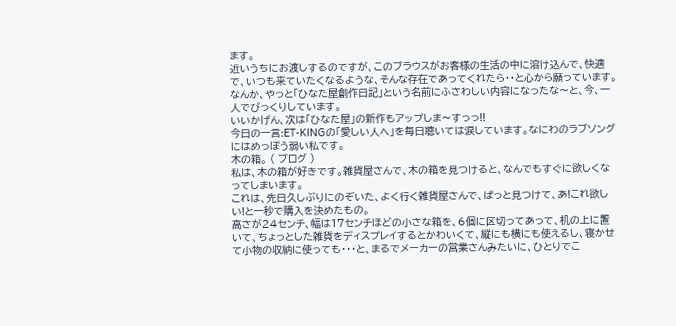ます。
近いうちにお渡しするのですが、このブラウスがお客様の生活の中に溶け込んで、快適で、いつも来ていたくなるような、そんな存在であってくれたら・・と心から願っています。
なんか、やっと「ひなた屋創作日記」という名前にふさわしい内容になったな〜と、今、一人でびっくりしています。
いいかげん、次は「ひなた屋」の新作もアップしま〜すっっ!!
今日の一言:ET-KINGの「愛しい人へ」を毎日聴いては涙しています。なにわのラブソングにはめっぽう弱い私です。
木の箱。 ( ブログ )
私は、木の箱が好きです。雑貨屋さんで、木の箱を見つけると、なんでもすぐに欲しくなってしまいます。
これは、先日久しぶりにのぞいた、よく行く雑貨屋さんで、ぱっと見つけて、あ!これ欲しい!と一秒で購入を決めたもの。
高さが24センチ、幅は17センチほどの小さな箱を、6個に区切ってあって、机の上に置いて、ちょっとした雑貨をディスプレイするとかわいくて、縦にも横にも使えるし、寝かせて小物の収納に使っても・・・と、まるでメーカーの営業さんみたいに、ひとりでこ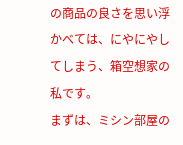の商品の良さを思い浮かべては、にやにやしてしまう、箱空想家の私です。
まずは、ミシン部屋の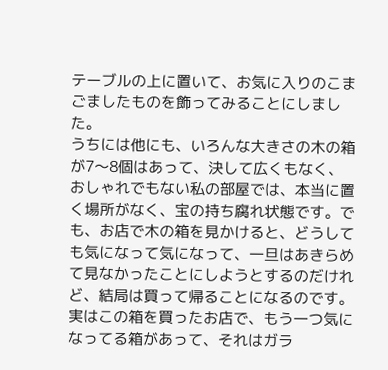テーブルの上に置いて、お気に入りのこまごましたものを飾ってみることにしました。
うちには他にも、いろんな大きさの木の箱が7〜8個はあって、決して広くもなく、おしゃれでもない私の部屋では、本当に置く場所がなく、宝の持ち腐れ状態です。でも、お店で木の箱を見かけると、どうしても気になって気になって、一旦はあきらめて見なかったことにしようとするのだけれど、結局は買って帰ることになるのです。
実はこの箱を買ったお店で、もう一つ気になってる箱があって、それはガラ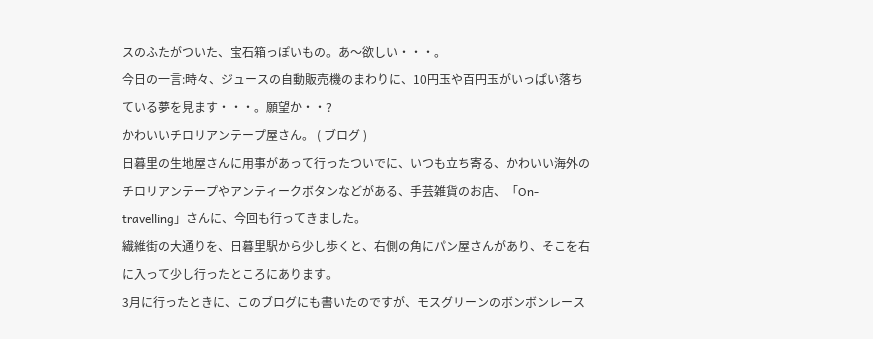スのふたがついた、宝石箱っぽいもの。あ〜欲しい・・・。
今日の一言:時々、ジュースの自動販売機のまわりに、10円玉や百円玉がいっぱい落ちている夢を見ます・・・。願望か・・?
かわいいチロリアンテープ屋さん。 ( ブログ )
日暮里の生地屋さんに用事があって行ったついでに、いつも立ち寄る、かわいい海外のチロリアンテープやアンティークボタンなどがある、手芸雑貨のお店、「On-travelling」さんに、今回も行ってきました。
繊維街の大通りを、日暮里駅から少し歩くと、右側の角にパン屋さんがあり、そこを右に入って少し行ったところにあります。
3月に行ったときに、このブログにも書いたのですが、モスグリーンのボンボンレース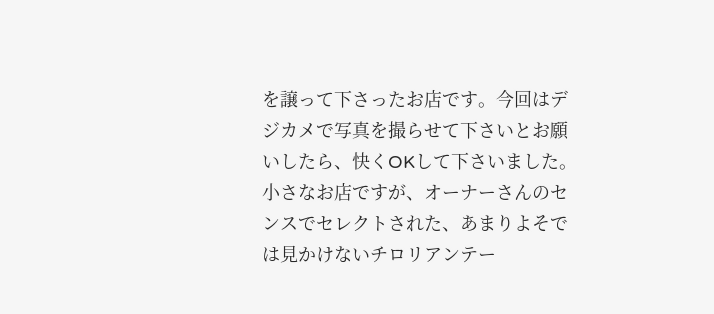を譲って下さったお店です。今回はデジカメで写真を撮らせて下さいとお願いしたら、快くOKして下さいました。
小さなお店ですが、オーナーさんのセンスでセレクトされた、あまりよそでは見かけないチロリアンテー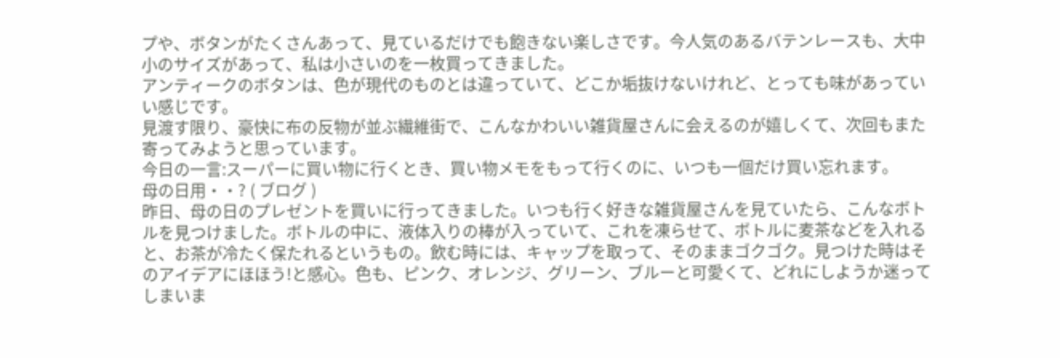プや、ボタンがたくさんあって、見ているだけでも飽きない楽しさです。今人気のあるバテンレースも、大中小のサイズがあって、私は小さいのを一枚買ってきました。
アンティークのボタンは、色が現代のものとは違っていて、どこか垢抜けないけれど、とっても味があっていい感じです。
見渡す限り、豪快に布の反物が並ぶ繊維街で、こんなかわいい雑貨屋さんに会えるのが嬉しくて、次回もまた寄ってみようと思っています。
今日の一言:スーパーに買い物に行くとき、買い物メモをもって行くのに、いつも一個だけ買い忘れます。
母の日用・・? ( ブログ )
昨日、母の日のプレゼントを買いに行ってきました。いつも行く好きな雑貨屋さんを見ていたら、こんなボトルを見つけました。ボトルの中に、液体入りの棒が入っていて、これを凍らせて、ボトルに麦茶などを入れると、お茶が冷たく保たれるというもの。飲む時には、キャップを取って、そのままゴクゴク。見つけた時はそのアイデアにほほう!と感心。色も、ピンク、オレンジ、グリーン、ブルーと可愛くて、どれにしようか迷ってしまいま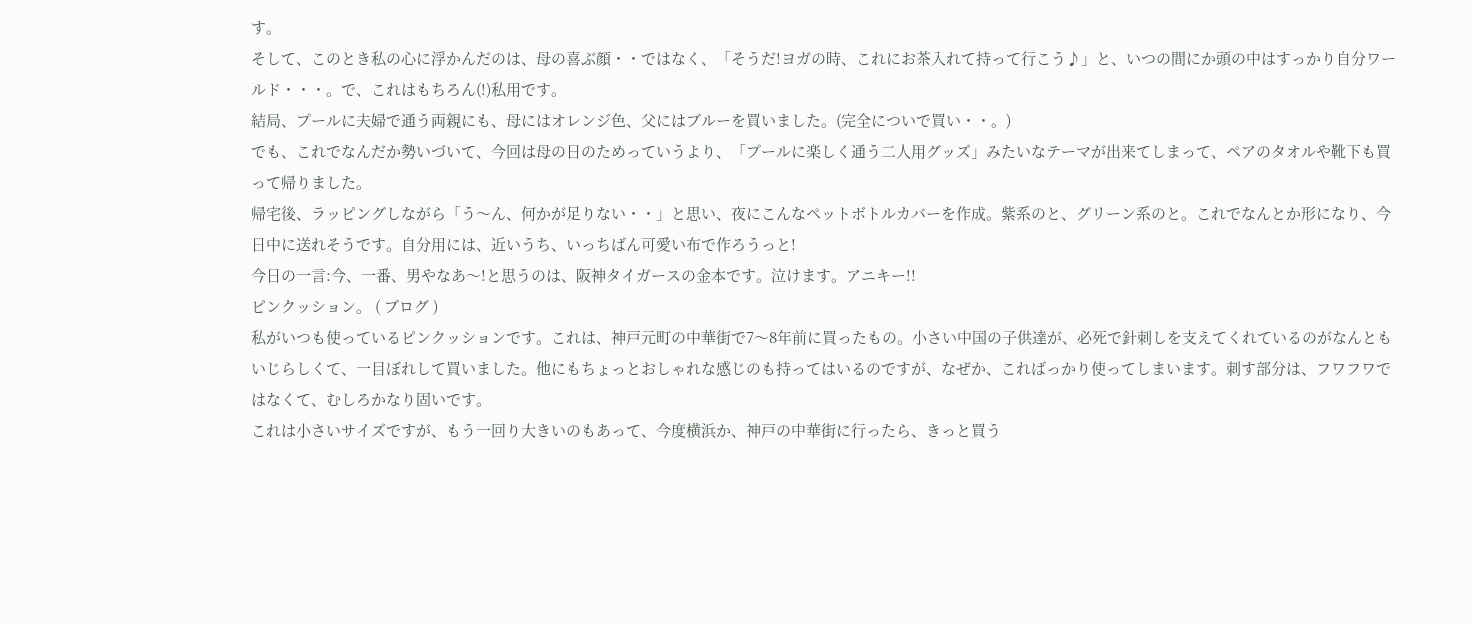す。
そして、このとき私の心に浮かんだのは、母の喜ぶ顔・・ではなく、「そうだ!ヨガの時、これにお茶入れて持って行こう♪」と、いつの間にか頭の中はすっかり自分ワールド・・・。で、これはもちろん(!)私用です。
結局、プールに夫婦で通う両親にも、母にはオレンジ色、父にはブルーを買いました。(完全についで買い・・。)
でも、これでなんだか勢いづいて、今回は母の日のためっていうより、「プールに楽しく通う二人用グッズ」みたいなテーマが出来てしまって、ペアのタオルや靴下も買って帰りました。
帰宅後、ラッピングしながら「う〜ん、何かが足りない・・」と思い、夜にこんなペットボトルカバーを作成。紫系のと、グリーン系のと。これでなんとか形になり、今日中に送れそうです。自分用には、近いうち、いっちばん可愛い布で作ろうっと!
今日の一言:今、一番、男やなあ〜!と思うのは、阪神タイガースの金本です。泣けます。アニキー!!
ピンクッション。 ( ブログ )
私がいつも使っているピンクッションです。これは、神戸元町の中華街で7〜8年前に買ったもの。小さい中国の子供達が、必死で針刺しを支えてくれているのがなんともいじらしくて、一目ぼれして買いました。他にもちょっとおしゃれな感じのも持ってはいるのですが、なぜか、こればっかり使ってしまいます。刺す部分は、フワフワではなくて、むしろかなり固いです。
これは小さいサイズですが、もう一回り大きいのもあって、今度横浜か、神戸の中華街に行ったら、きっと買う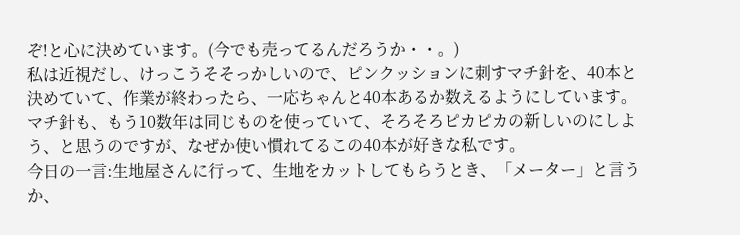ぞ!と心に決めています。(今でも売ってるんだろうか・・。)
私は近視だし、けっこうそそっかしいので、ピンクッションに刺すマチ針を、40本と決めていて、作業が終わったら、一応ちゃんと40本あるか数えるようにしています。マチ針も、もう10数年は同じものを使っていて、そろそろピカピカの新しいのにしよう、と思うのですが、なぜか使い慣れてるこの40本が好きな私です。
今日の一言:生地屋さんに行って、生地をカットしてもらうとき、「メーター」と言うか、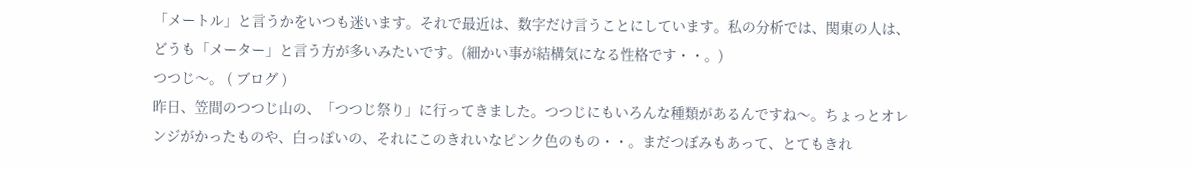「メートル」と言うかをいつも迷います。それで最近は、数字だけ言うことにしています。私の分析では、関東の人は、どうも「メーター」と言う方が多いみたいです。(細かい事が結構気になる性格です・・。)
つつじ〜。 ( ブログ )
昨日、笠間のつつじ山の、「つつじ祭り」に行ってきました。つつじにもいろんな種類があるんですね〜。ちょっとオレンジがかったものや、白っぽいの、それにこのきれいなピンク色のもの・・。まだつぼみもあって、とてもきれ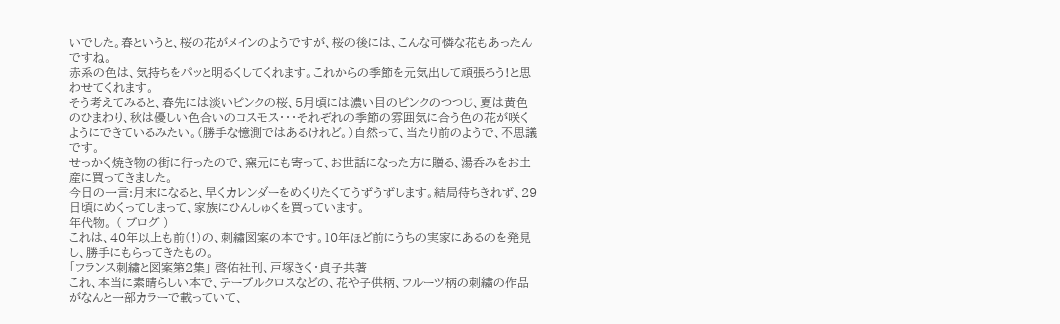いでした。春というと、桜の花がメインのようですが、桜の後には、こんな可憐な花もあったんですね。
赤系の色は、気持ちをパッと明るくしてくれます。これからの季節を元気出して頑張ろう!と思わせてくれます。
そう考えてみると、春先には淡いピンクの桜、5月頃には濃い目のピンクのつつじ、夏は黄色のひまわり、秋は優しい色合いのコスモス・・・それぞれの季節の雰囲気に合う色の花が咲くようにできているみたい。(勝手な憶測ではあるけれど。)自然って、当たり前のようで、不思議です。
せっかく焼き物の街に行ったので、窯元にも寄って、お世話になった方に贈る、湯呑みをお土産に買ってきました。
今日の一言:月末になると、早くカレンダーをめくりたくてうずうずします。結局待ちきれず、29日頃にめくってしまって、家族にひんしゅくを買っています。
年代物。 ( ブログ )
これは、40年以上も前(!)の、刺繍図案の本です。10年ほど前にうちの実家にあるのを発見し、勝手にもらってきたもの。
「フランス刺繍と図案第2集」 啓佑社刊、戸塚きく・貞子共著
これ、本当に素晴らしい本で、テーブルクロスなどの、花や子供柄、フルーツ柄の刺繍の作品がなんと一部カラーで載っていて、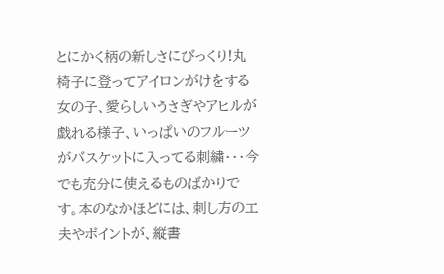とにかく柄の新しさにびっくり!丸椅子に登ってアイロンがけをする女の子、愛らしいうさぎやアヒルが戯れる様子、いっぱいのフルーツがバスケットに入ってる刺繍・・・今でも充分に使えるものばかりです。本のなかほどには、刺し方の工夫やポイントが、縦書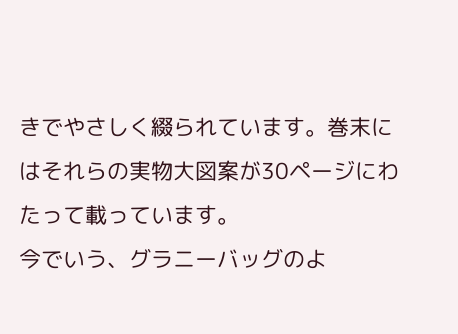きでやさしく綴られています。巻末にはそれらの実物大図案が30ページにわたって載っています。
今でいう、グラニーバッグのよ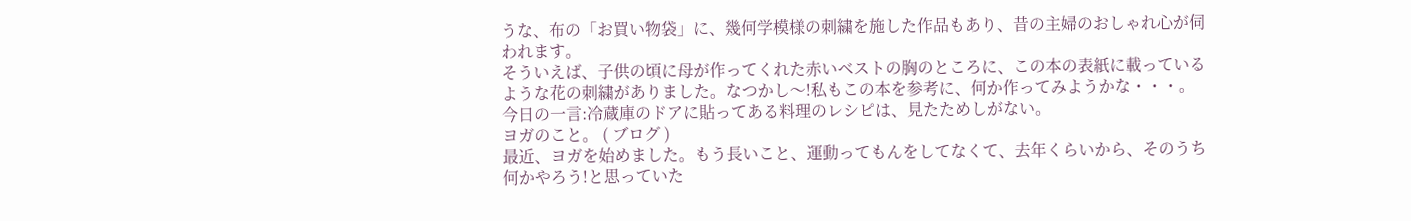うな、布の「お買い物袋」に、幾何学模様の刺繍を施した作品もあり、昔の主婦のおしゃれ心が伺われます。
そういえば、子供の頃に母が作ってくれた赤いベストの胸のところに、この本の表紙に載っているような花の刺繍がありました。なつかし〜!私もこの本を参考に、何か作ってみようかな・・・。
今日の一言:冷蔵庫のドアに貼ってある料理のレシピは、見たためしがない。
ヨガのこと。 ( ブログ )
最近、ヨガを始めました。もう長いこと、運動ってもんをしてなくて、去年くらいから、そのうち何かやろう!と思っていた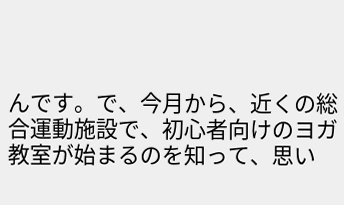んです。で、今月から、近くの総合運動施設で、初心者向けのヨガ教室が始まるのを知って、思い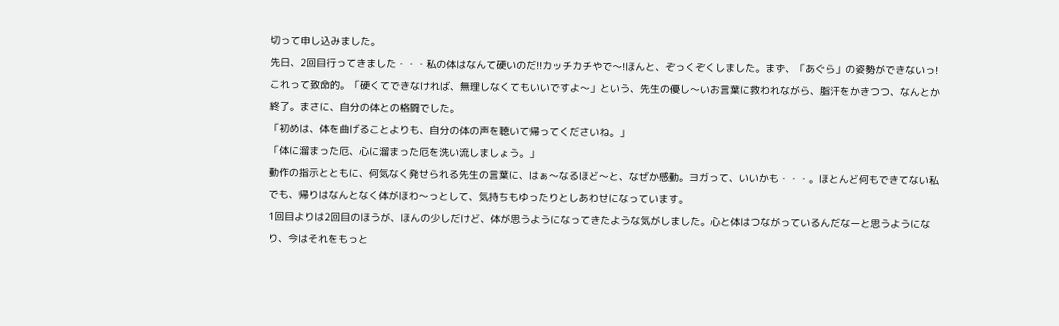切って申し込みました。
先日、2回目行ってきました・・・私の体はなんて硬いのだ!!カッチカチやで〜!ほんと、ぞっくぞくしました。まず、「あぐら」の姿勢ができないっ!これって致命的。「硬くてできなければ、無理しなくてもいいですよ〜」という、先生の優し〜いお言葉に救われながら、脂汗をかきつつ、なんとか終了。まさに、自分の体との格闘でした。
「初めは、体を曲げることよりも、自分の体の声を聴いて帰ってくださいね。」
「体に溜まった厄、心に溜まった厄を洗い流しましょう。」
動作の指示とともに、何気なく発せられる先生の言葉に、はぁ〜なるほど〜と、なぜか感動。ヨガって、いいかも・・・。ほとんど何もできてない私でも、帰りはなんとなく体がほわ〜っとして、気持ちもゆったりとしあわせになっています。
1回目よりは2回目のほうが、ほんの少しだけど、体が思うようになってきたような気がしました。心と体はつながっているんだなーと思うようになり、今はそれをもっと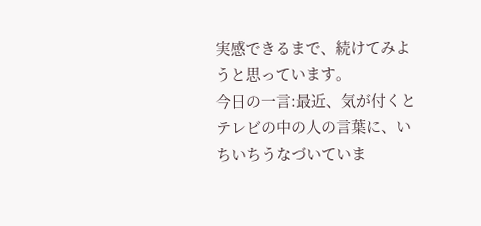実感できるまで、続けてみようと思っています。
今日の一言:最近、気が付くとテレビの中の人の言葉に、いちいちうなづいていま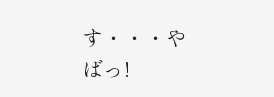す・・・やばっ!